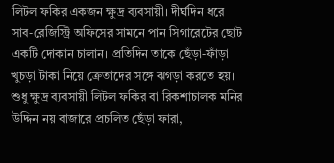লিটল ফকির একজন ক্ষুদ্র ব্যবসায়ী। দীর্ঘদিন ধরে সাব-রেজিস্ট্রি অফিসের সামনে পান সিগারেটের ছোট একটি দোকান চালান। প্রতিদিন তাকে ছেঁড়া-ফাঁড়া খুচড়া টাকা নিয়ে ক্রেতাদের সঙ্গে ঝগড়া করতে হয়।
শুধু ক্ষুদ্র ব্যবসায়ী লিটল ফকির বা রিকশাচালক মনির উদ্দিন নয় বাজারে প্রচলিত ছেঁড়া ফারা,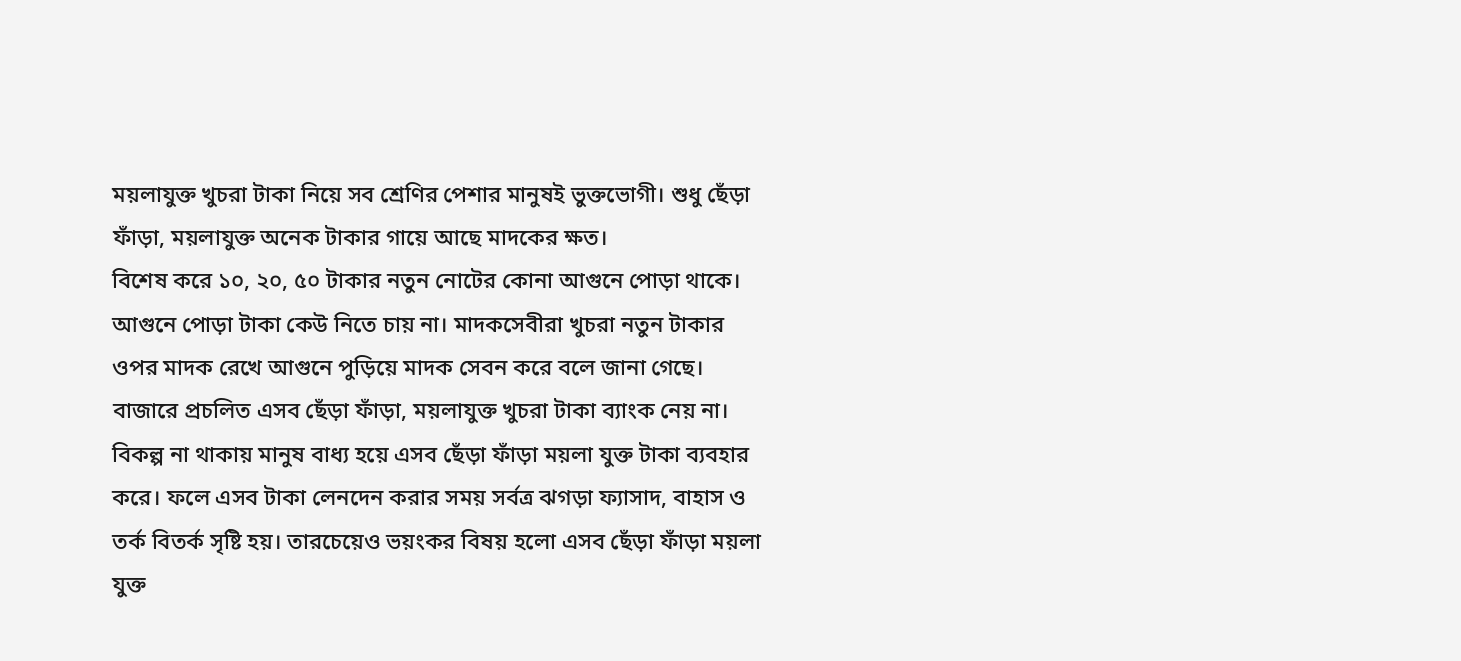ময়লাযুক্ত খুচরা টাকা নিয়ে সব শ্রেণির পেশার মানুষই ভুক্তভোগী। শুধু ছেঁড়া ফাঁড়া, ময়লাযুক্ত অনেক টাকার গায়ে আছে মাদকের ক্ষত।
বিশেষ করে ১০, ২০, ৫০ টাকার নতুন নোটের কোনা আগুনে পোড়া থাকে। আগুনে পোড়া টাকা কেউ নিতে চায় না। মাদকসেবীরা খুচরা নতুন টাকার ওপর মাদক রেখে আগুনে পুড়িয়ে মাদক সেবন করে বলে জানা গেছে।
বাজারে প্রচলিত এসব ছেঁড়া ফাঁড়া, ময়লাযুক্ত খুচরা টাকা ব্যাংক নেয় না। বিকল্প না থাকায় মানুষ বাধ্য হয়ে এসব ছেঁড়া ফাঁড়া ময়লা যুক্ত টাকা ব্যবহার করে। ফলে এসব টাকা লেনদেন করার সময় সর্বত্র ঝগড়া ফ্যাসাদ, বাহাস ও তর্ক বিতর্ক সৃষ্টি হয়। তারচেয়েও ভয়ংকর বিষয় হলো এসব ছেঁড়া ফাঁড়া ময়লা যুক্ত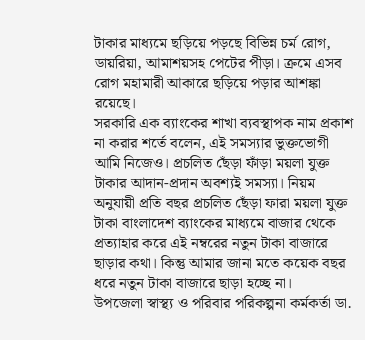টাকার মাধ্যমে ছড়িয়ে পড়ছে বিভিন্ন চর্ম রোগ, ডায়রিয়া, আমাশয়সহ পেটের পীড়া। ক্রমে এসব রোগ মহামারী আকারে ছড়িয়ে পড়ার আশঙ্কা রয়েছে।
সরকারি এক ব্যাংকের শাখা ব্যবস্থাপক নাম প্রকাশ না করার শর্তে বলেন, এই সমস্যার ভুক্তভোগী আমি নিজেও। প্রচলিত ছেঁড়া ফাঁড়া ময়লা যুক্ত টাকার আদান-প্রদান অবশ্যই সমস্যা। নিয়ম অনুযায়ী প্রতি বছর প্রচলিত ছেঁড়া ফারা ময়লা যুক্ত টাকা বাংলাদেশ ব্যাংকের মাধ্যমে বাজার থেকে প্রত্যাহার করে এই নম্বরের নতুন টাকা বাজারে ছাড়ার কথা। কিন্তু আমার জানা মতে কয়েক বছর ধরে নতুন টাকা বাজারে ছাড়া হচ্ছে না।
উপজেলা স্বাস্থ্য ও পরিবার পরিকল্পনা কর্মকর্তা ডা.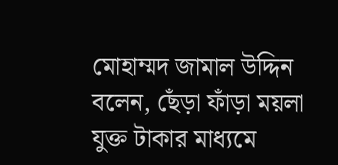মোহাম্মদ জামাল উদ্দিন বলেন, ছেঁড়া ফাঁড়া ময়লা যুক্ত টাকার মাধ্যমে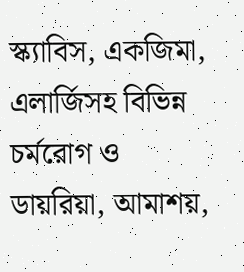স্ক্যাবিস, একজিমা, এলার্জিসহ বিভিন্ন চর্মরোগ ও ডায়রিয়া, আমাশয়,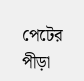পেটের পীড়া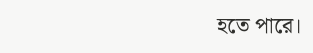হতে পারে।